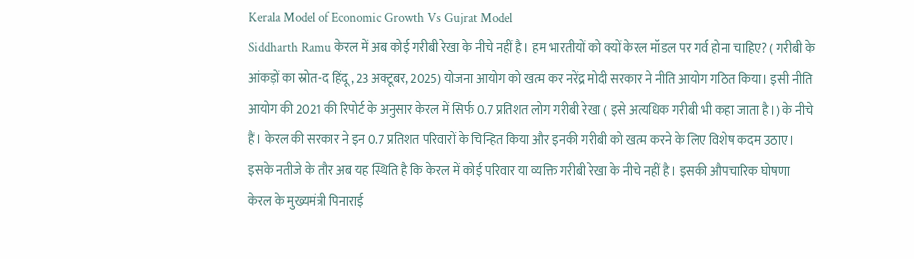Kerala Model of Economic Growth Vs Gujrat Model
Siddharth Ramu केरल में अब कोई गरीबी रेखा के नीचे नहीं है। हम भारतीयों को क्यों केरल मॉडल पर गर्व होना चाहिए? ( गरीबी के आंकड़ों का स्रोत-द हिंदू, 23 अक्टूबर, 2025) योजना आयोग को खत्म कर नरेंद्र मोदी सरकार ने नीति आयोग गठित किया। इसी नीति आयोग की 2021 की रिपोर्ट के अनुसार केरल में सिर्फ 0.7 प्रतिशत लोग गरीबी रेखा ( इसे अत्यधिक गरीबी भी कहा जाता है।) के नीचे हैं। केरल की सरकार ने इन 0.7 प्रतिशत परिवारों के चिन्हित किया और इनकी गरीबी को खत्म करने के लिए विशेष कदम उठाए। इसके नतीजे के तौर अब यह स्थिति है कि केरल में कोई परिवार या व्यक्ति गरीबी रेखा के नीचे नहीं है। इसकी औपचारिक घोषणा केरल के मुख्यमंत्री पिनाराई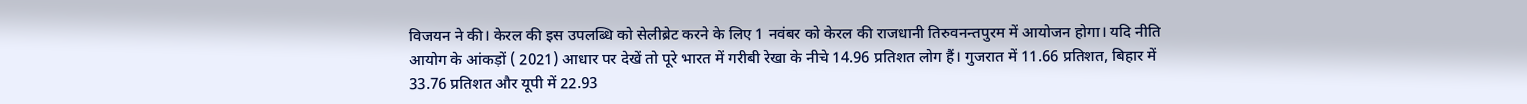विजयन ने की। केरल की इस उपलब्धि को सेलीब्रेट करने के लिए 1 नवंबर को केरल की राजधानी तिरुवनन्तपुरम में आयोजन होगा। यदि नीति आयोग के आंकड़ों ( 2021) आधार पर देखें तो पूरे भारत में गरीबी रेखा के नीचे 14.96 प्रतिशत लोग हैं। गुजरात में 11.66 प्रतिशत, बिहार में 33.76 प्रतिशत और यूपी में 22.93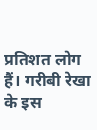प्रतिशत लोग हैं। गरीबी रेखा के इस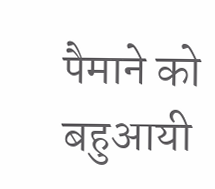पैमाने को बहुआयी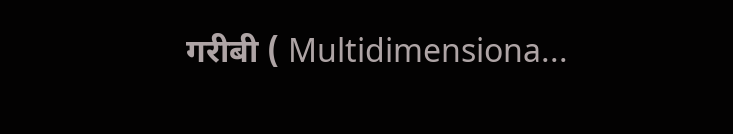गरीबी ( Multidimensiona...